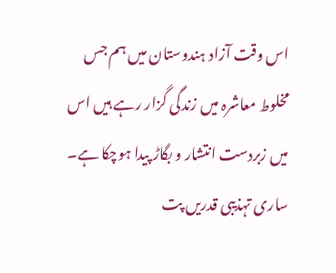اس وقت آزاد ہندوستان میں ہم جس مخلوط معاشرہ میں زندگی گزار رہے ہیں اس میں زبردست انتشار و بگاڑ پیدا ہوچکا ہے۔ ساری تہذیبی قدریں پت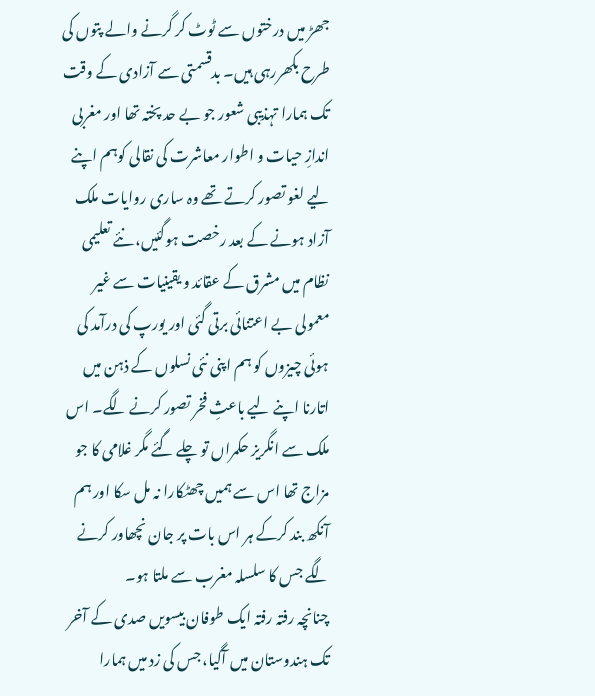جھڑ میں درختوں سے ٹوٹ کر گرنے والے پتوں کی طرح بکھررہی ہیں۔ بدقسمتی سے آزادی کے وقت تک ہمارا تہذیبی شعور جو بے حد پختہ تھا اور مغربی اندازِ حیات و اطوار معاشرت کی نقالی کوہم اپنے لیے لغو تصور کرتے تھے وہ ساری روایات ملک آزاد ہونے کے بعد رخصت ہوگئیں، نئے تعلیمی نظام میں مشرق کے عقائد و یقینیات سے غیر معمولی بے اعتنائی برتی گئی اور یورپ کی درآمد کی ہوئی چیزوں کو ہم اپنی نئی نسلوں کے ذہن میں اتارنا اپنے لیے باعثِ فخر تصور کرنے لگے۔ اس ملک سے انگریز حکمراں تو چلے گئے مگر غلامی کا جو مزاج تھا اس سے ہمیں چھٹکارا نہ مل سکا اور ہم آنکھ بند کرکے ہر اس بات پر جان نچھاور کرنے لگے جس کا سلسلہ مغرب سے ملتا ہو۔
چنانچہ رفتہ رفتہ ایک طوفان بیسویں صدی کے آخر تک ہندوستان میں آگیا، جس کی زد میں ہمارا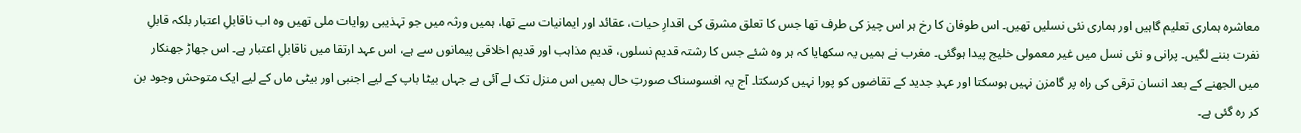معاشرہ ہماری تعلیم گاہیں اور ہماری نئی نسلیں تھیں۔ اس طوفان کا رخ ہر اس چیز کی طرف تھا جس کا تعلق مشرق کی اقدارِ حیات، عقائد اور ایمانیات سے تھا، ہمیں ورثہ میں جو تہذیبی روایات ملی تھیں وہ اب ناقابلِ اعتبار بلکہ قابلِ نفرت بننے لگیں۔ پرانی و نئی نسل میں غیر معمولی خلیج پیدا ہوگئی۔ مغرب نے ہمیں یہ سکھایا کہ ہر وہ شئے جس کا رشتہ قدیم نسلوں، قدیم مذاہب اور قدیم اخلاقی پیمانوں سے ہے، اس عہد ارتقا میں ناقابلِ اعتبار ہے۔ اس جھاڑ جھنکار میں الجھنے کے بعد انسان ترقی کی راہ پر گامزن نہیں ہوسکتا اور عہدِ جدید کے تقاضوں کو پورا نہیں کرسکتا۔ آج یہ افسوسناک صورتِ حال ہمیں اس منزل تک لے آئی ہے جہاں بیٹا باپ کے لیے اجنبی اور بیٹی ماں کے لیے ایک متوحش وجود بن کر رہ گئی ہے۔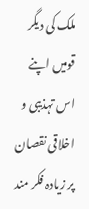ملک کی دیگر قومیں اپنے اس تہذیبی و اخلاقی نقصان پر زیادہ فکر مند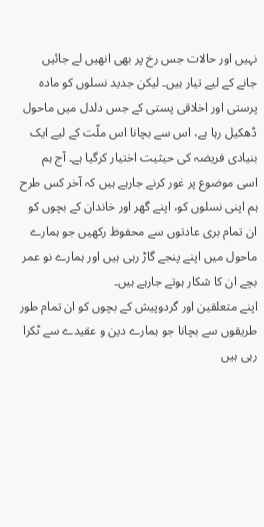نہیں اور حالات جس رخ پر بھی انھیں لے جائیں جانے کے لیے تیار ہیں۔ لیکن جدید نسلوں کو مادہ پرستی اور اخلاقی پستی کے جس دلدل میں ماحول ڈھکیل رہا ہے، اس سے بچانا اس ملّت کے لیے ایک بنیادی فریضہ کی حیثیت اختیار کرگیا ہے۔ آج ہم اسی موضوع پر غور کرنے جارہے ہیں کہ آخر کس طرح ہم اپنی نسلوں کو، اپنے گھر اور خاندان کے بچوں کو ان تمام بری عادتوں سے محفوظ رکھیں جو ہمارے ماحول میں اپنے پنجے گاڑ رہی ہیں اور ہمارے نو عمر بچے ان کا شکار ہوتے جارہے ہیں۔
اپنے متعلقین اور گردوپیش کے بچوں کو ان تمام طور طریقوں سے بچانا جو ہمارے دین و عقیدے سے ٹکرا رہی ہیں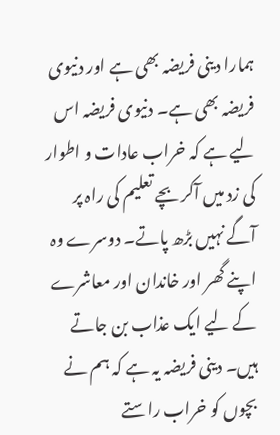ہمارا دینی فریضہ بھی ہے اور دنیوی فریضہ بھی ہے۔ دنیوی فریضہ اس لیے ہے کہ خراب عادات و اطوار کی زد میں آکر بچے تعلیم کی راہ پر آگے نہیں بڑھ پاتے۔ دوسرے وہ اپنے گھر اور خاندان اور معاشرے کے لیے ایک عذاب بن جاتے ہیں۔ دینی فریضہ یہ ہے کہ ہم نے بچوں کو خراب راستے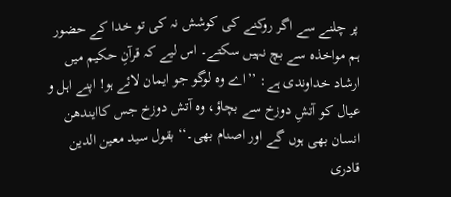پر چلنے سے اگر روکنے کی کوشش نہ کی تو خدا کے حضور ہم مواخذہ سے بچ نہیں سکتے۔ اس لیے کہ قرآنِ حکیم میں ارشاد خداوندی ہے: ’’اے وہ لوگو جو ایمان لائے ہو! اپنے اہل و عیال کو آتشِ دوزخ سے بچاؤ، وہ آتش دوزخ جس کاایندھن انسان بھی ہوں گے اور اصنام بھی۔‘‘ بقول سید معین الدین قادری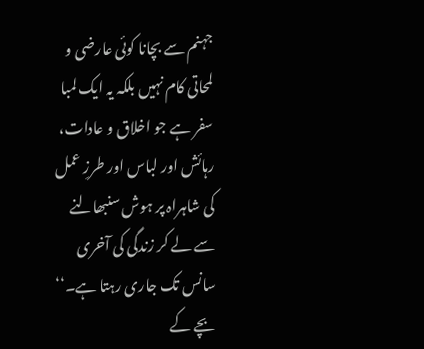جہنم سے بچانا کوئی عارضی و لمحاتی کام نہیں بلکہ یہ ایک لمبا سفر ہے جو اخلاق و عادات، رہائش اور لباس اور طرزِ عمل کی شاہراہ پر ہوش سنبھالنے سے لے کر زندگی کی آخری سانس تک جاری رہتا ہے۔‘‘ بچے کے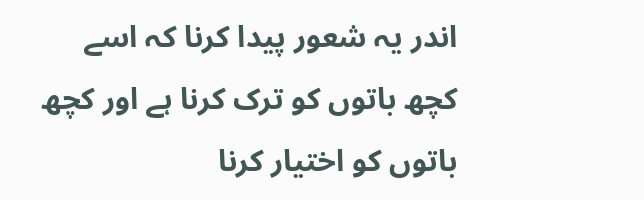اندر یہ شعور پیدا کرنا کہ اسے کچھ باتوں کو ترک کرنا ہے اور کچھ باتوں کو اختیار کرنا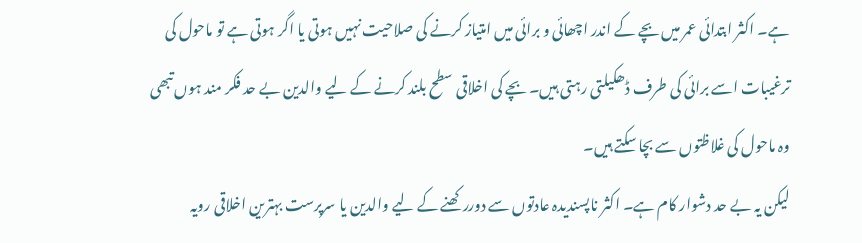ہے۔ اکثر ابتدائی عمر میں بچے کے اندر اچھائی و برائی میں امتیاز کرنے کی صلاحیت نہیں ہوتی یا اگر ہوتی ہے تو ماحول کی ترغیبات اسے برائی کی طرف ڈھکیلتی رہتی ہیں۔ بچے کی اخلاقی سطح بلند کرنے کے لیے والدین بے حد فکر مند ہوں تبھی وہ ماحول کی غلاظتوں سے بچا سکتے ہیں۔
لیکن یہ بے حد دشوار کام ہے۔ اکثر ناپسندیدہ عادتوں سے دوررکھنے کے لیے والدین یا سرپرست بہترین اخلاقی رویہ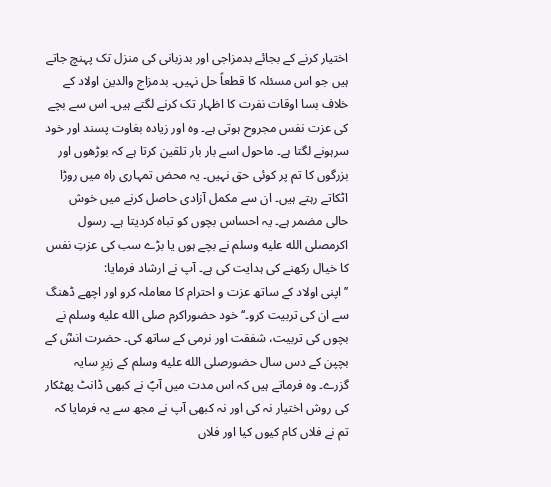اختیار کرنے کے بجائے بدمزاجی اور بدزبانی کی منزل تک پہنچ جاتے ہیں جو اس مسئلہ کا قطعاً حل نہیں۔ بدمزاج والدین اولاد کے خلاف بسا اوقات نفرت کا اظہار تک کرنے لگتے ہیں۔ اس سے بچے کی عزت نفس مجروح ہوتی ہے۔ وہ اور زیادہ بغاوت پسند اور خود سرہونے لگتا ہے۔ ماحول اسے بار بار تلقین کرتا ہے کہ بوڑھوں اور بزرگوں کا تم پر کوئی حق نہیں۔ یہ محض تمہاری راہ میں روڑا اٹکاتے رہتے ہیں۔ ان سے مکمل آزادی حاصل کرنے میں خوش حالی مضمر ہے۔ یہ احساس بچوں کو تباہ کردیتا ہے۔ رسول اکرمصلى الله عليه وسلم نے بچے ہوں یا بڑے سب کی عزتِ نفس کا خیال رکھنے کی ہدایت کی ہے۔ آپ نے ارشاد فرمایا:
’’اپنی اولاد کے ساتھ عزت و احترام کا معاملہ کرو اور اچھے ڈھنگ سے ان کی تربیت کرو۔‘‘ خود حضوراکرم صلى الله عليه وسلم نے بچوں کی تربیت، شفقت اور نرمی کے ساتھ کی۔ حضرت انسؓ کے بچپن کے دس سال حضورصلى الله عليه وسلم کے زیرِ سایہ گزرے۔ وہ فرماتے ہیں کہ اس مدت میں آپؐ نے کبھی ڈانٹ پھٹکار کی روش اختیار نہ کی اور نہ کبھی آپ نے مجھ سے یہ فرمایا کہ تم نے فلاں کام کیوں کیا اور فلاں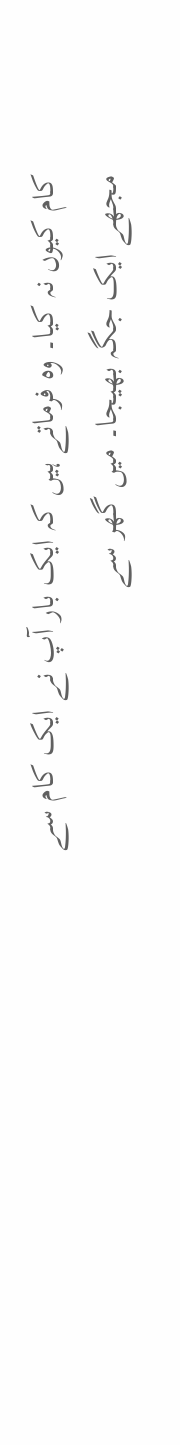کام کیوں نہ کیا۔ وہ فرماتے ہیں کہ ایک بار آپ نے ایک کام سے مجھے ایک جگہ بھیجا۔ میں گھر سے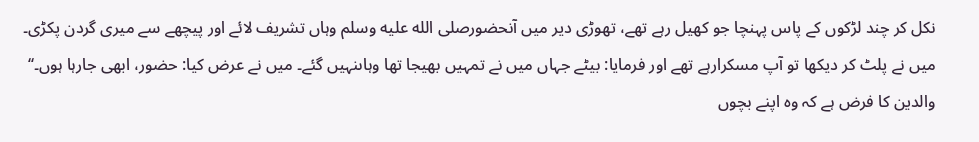نکل کر چند لڑکوں کے پاس پہنچا جو کھیل رہے تھے، تھوڑی دیر میں آنحضورصلى الله عليه وسلم وہاں تشریف لائے اور پیچھے سے میری گردن پکڑی۔ میں نے پلٹ کر دیکھا تو آپ مسکرارہے تھے اور فرمایا: بیٹے جہاں میں نے تمہیں بھیجا تھا وہاںنہیں گئے۔ میں نے عرض کیا: حضور، ابھی جارہا ہوں۔‘‘
والدین کا فرض ہے کہ وہ اپنے بچوں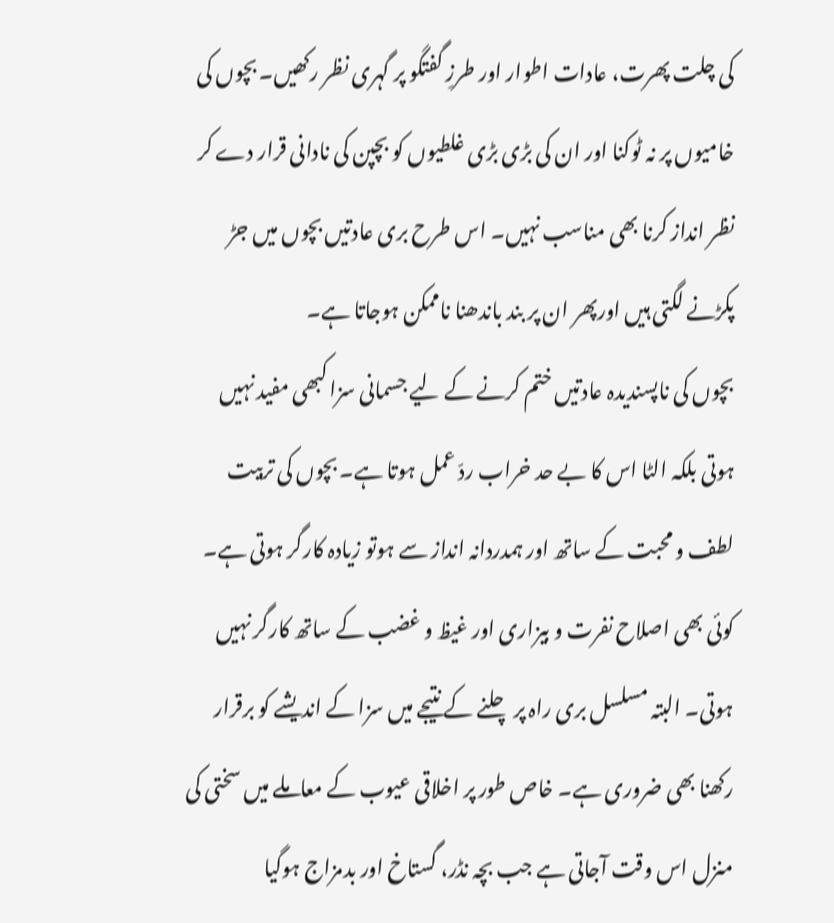کی چلت پھرت، عادات اطوار اور طرزِ گفتگو پر گہری نظر رکھیں۔ بچوں کی خامیوں پر نہ ٹوکنا اور ان کی بڑی بڑی غلطیوں کو بچپن کی نادانی قرار دے کر نظر انداز کرنا بھی مناسب نہیں۔ اس طرح بری عادتیں بچوں میں جڑ پکڑنے لگتی ہیں اورپھر ان پر بند باندھنا ناممکن ہوجاتا ہے۔
بچوں کی ناپسندیدہ عادتیں ختم کرنے کے لیے جسمانی سزا کبھی مفید نہیں ہوتی بلکہ الٹا اس کا بے حد خراب ردّ عمل ہوتا ہے۔ بچوں کی تربیت لطف و محبت کے ساتھ اور ہمدردانہ انداز سے ہوتو زیادہ کارگر ہوتی ہے۔ کوئی بھی اصلاح نفرت و بیزاری اور غیظ و غضب کے ساتھ کارگر نہیں ہوتی۔ البتہ مسلسل بری راہ پر چلنے کے نتیجے میں سزا کے اندیشے کو برقرار رکھنا بھی ضروری ہے۔ خاص طور پر اخلاقی عیوب کے معاملے میں سختی کی منزل اس وقت آجاتی ہے جب بچہ نڈر، گستاخ اور بدمزاج ہوگیا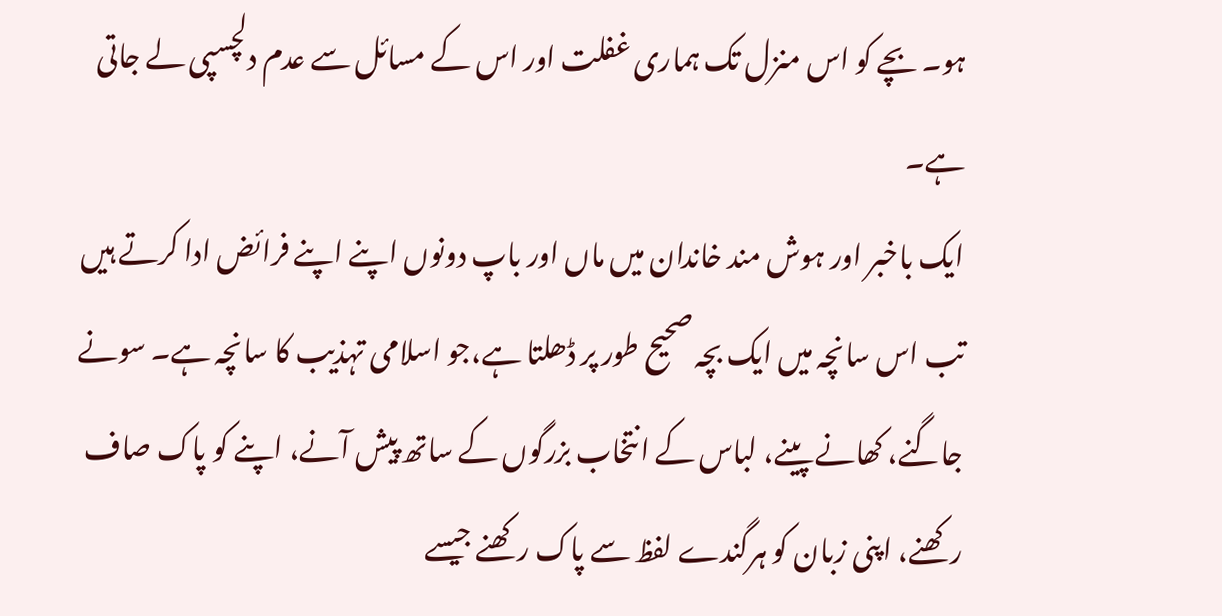ہو۔ بچے کو اس منزل تک ہماری غفلت اور اس کے مسائل سے عدم دلچسپی لے جاتی ہے۔
ایک باخبر اور ہوش مند خاندان میں ماں اور باپ دونوں اپنے اپنے فرائض ادا کرتے ہیں تب اس سانچہ میں ایک بچہ صحیح طور پر ڈھلتا ہے،جو اسلامی تہذیب کا سانچہ ہے۔ سونے جاگنے، کھانے پینے، لباس کے انتخاب بزرگوں کے ساتھ پیش آنے، اپنے کو پاک صاف رکھنے، اپنی زبان کو ہرگندے لفظ سے پاک رکھنے جیسے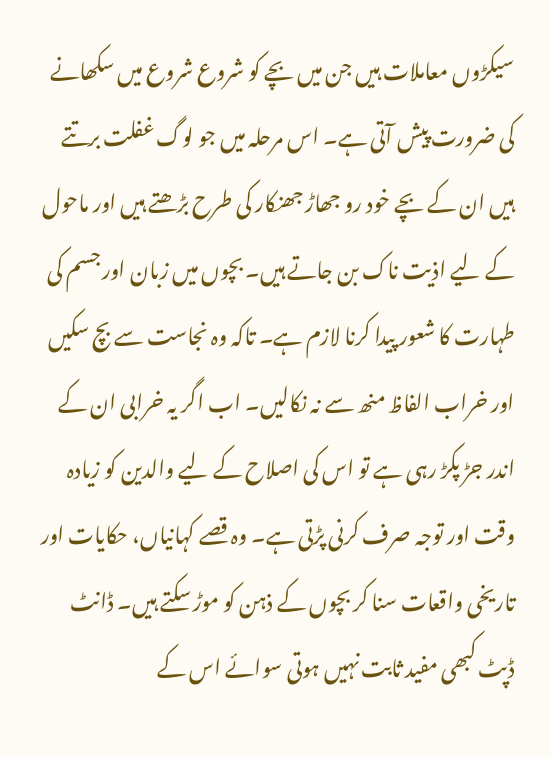سیکڑوں معاملات ہیں جن میں بچے کو شروع شروع میں سکھانے کی ضرورت پیش آتی ہے۔ اس مرحلہ میں جو لوگ غفلت برتتے ہیں ان کے بچے خود رو جھاڑ جھنکار کی طرح بڑھتے ہیں اور ماحول کے لیے اذیت ناک بن جاتے ہیں۔ بچوں میں زبان اور جسم کی طہارت کا شعور پیدا کرنا لازم ہے۔ تاکہ وہ نجاست سے بچ سکیں اور خراب الفاظ منھ سے نہ نکالیں۔ اب اگر یہ خرابی ان کے اندر جڑ پکڑ رہی ہے تو اس کی اصلاح کے لیے والدین کو زیادہ وقت اور توجہ صرف کرنی پڑتی ہے۔ وہ قصے کہانیاں، حکایات اور تاریخی واقعات سنا کر بچوں کے ذہن کو موڑ سکتے ہیں۔ ڈانٹ ڈپٹ کبھی مفید ثابت نہیں ہوتی سوائے اس کے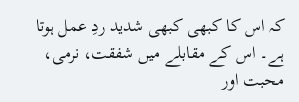کہ اس کا کبھی کبھی شدید ردِ عمل ہوتا ہے۔ اس کے مقابلے میں شفقت، نرمی، محبت اور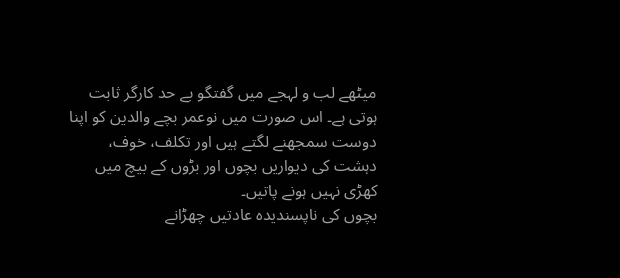میٹھے لب و لہجے میں گفتگو بے حد کارگر ثابت ہوتی ہے۔ اس صورت میں نوعمر بچے والدین کو اپنا دوست سمجھنے لگتے ہیں اور تکلف، خوف، دہشت کی دیواریں بچوں اور بڑوں کے بیچ میں کھڑی نہیں ہونے پاتیں۔
بچوں کی ناپسندیدہ عادتیں چھڑانے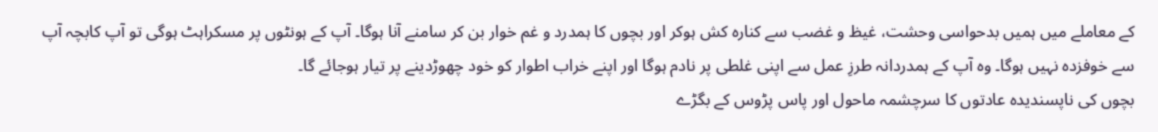کے معاملے میں ہمیں بدحواسی وحشت، غیظ و غضب سے کنارہ کش ہوکر اور بچوں کا ہمدرد و غم خوار بن کر سامنے آنا ہوگا۔ آپ کے ہونٹوں پر مسکراہٹ ہوگی تو آپ کابچہ آپ سے خوفزدہ نہیں ہوگا۔ وہ آپ کے ہمدردانہ طرزِ عمل سے اپنی غلطی پر نادم ہوگا اور اپنے خراب اطوار کو خود چھوڑدینے پر تیار ہوجائے گا۔
بچوں کی ناپسندیدہ عادتوں کا سرچشمہ ماحول اور پاس پڑوس کے بگڑے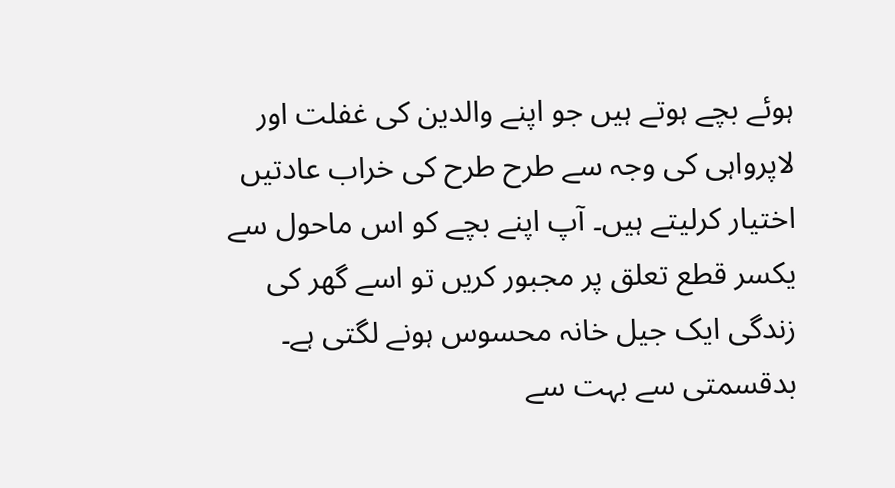ہوئے بچے ہوتے ہیں جو اپنے والدین کی غفلت اور لاپرواہی کی وجہ سے طرح طرح کی خراب عادتیں اختیار کرلیتے ہیں۔ آپ اپنے بچے کو اس ماحول سے یکسر قطع تعلق پر مجبور کریں تو اسے گھر کی زندگی ایک جیل خانہ محسوس ہونے لگتی ہے۔ بدقسمتی سے بہت سے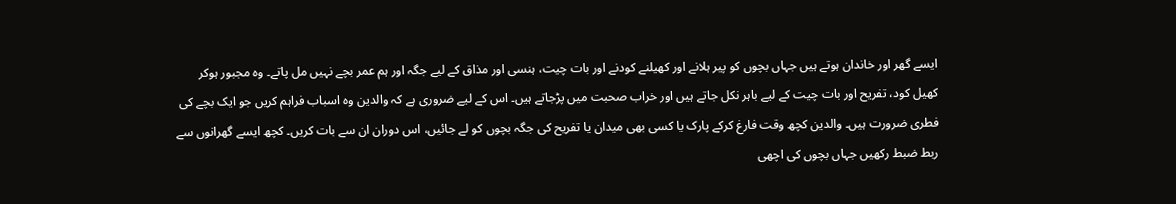ایسے گھر اور خاندان ہوتے ہیں جہاں بچوں کو پیر ہلانے اور کھیلنے کودنے اور بات چیت، ہنسی اور مذاق کے لیے جگہ اور ہم عمر بچے نہیں مل پاتے۔ وہ مجبور ہوکر کھیل کود، تفریح اور بات چیت کے لیے باہر نکل جاتے ہیں اور خراب صحبت میں پڑجاتے ہیں۔ اس کے لیے ضروری ہے کہ والدین وہ اسباب فراہم کریں جو ایک بچے کی فطری ضرورت ہیں۔ والدین کچھ وقت فارغ کرکے پارک یا کسی بھی میدان یا تفریح کی جگہ بچوں کو لے جائیں، اس دوران ان سے بات کریں۔ کچھ ایسے گھرانوں سے ربط ضبط رکھیں جہاں بچوں کی اچھی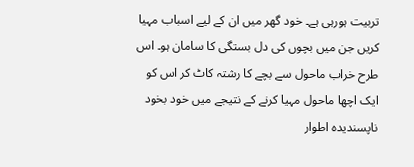تربیت ہورہی ہے۔ خود گھر میں ان کے لیے اسباب مہیا کریں جن میں بچوں کی دل بستگی کا سامان ہو۔ اس طرح خراب ماحول سے بچے کا رشتہ کاٹ کر اس کو ایک اچھا ماحول مہیا کرنے کے نتیجے میں خود بخود ناپسندیدہ اطوار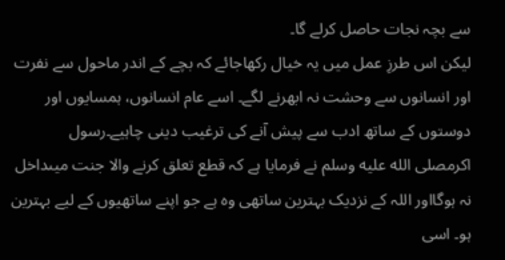سے بچہ نجات حاصل کرلے گا۔
لیکن اس طرزِ عمل میں یہ خیال رکھاجائے کہ بچے کے اندر ماحول سے نفرت اور انسانوں سے وحشت نہ ابھرنے لگے۔ اسے عام انسانوں، ہمسایوں اور دوستوں کے ساتھ ادب سے پیش آنے کی ترغیب دینی چاہیے۔رسول اکرمصلى الله عليه وسلم نے فرمایا ہے کہ قطع تعلق کرنے والا جنت میںداخل نہ ہوگااور اللہ کے نزدیک بہترین ساتھی وہ ہے جو اپنے ساتھیوں کے لیے بہترین ہو۔ اسی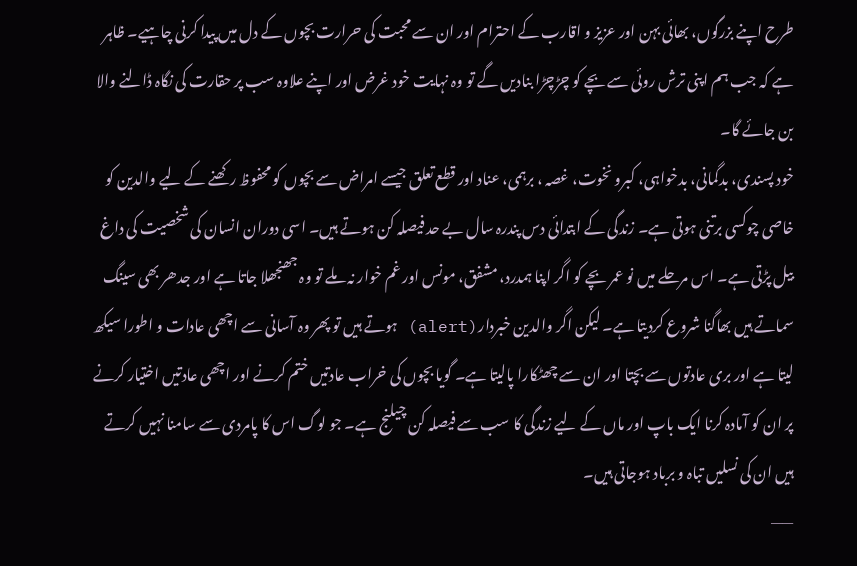طرح اپنے بزرگوں، بھائی بہن اور عزیز و اقارب کے احترام اور ان سے محبت کی حرارت بچوں کے دل میں پیدا کرنی چاہیے۔ ظاہر ہے کہ جب ہم اپنی ترش روئی سے بچے کو چڑچڑا بنادیں گے تو وہ نہایت خود غرض اور اپنے علاوہ سب پر حقارت کی نگاہ ڈالنے والا بن جائے گا۔
خود پسندی، بدگمانی، بدخواہی، کبرو نخوت، غصہ ، برہمی، عناد اور قطع تعلق جیسے امراض سے بچوں کو محفوظ رکھنے کے لیے والدین کو خاصی چوکسی برتنی ہوتی ہے۔ زندگی کے ابتدائی دس پندرہ سال بے حد فیصلہ کن ہوتے ہیں۔ اسی دوران انسان کی شخصیت کی داغ بیل پڑتی ہے۔ اس مرحلے میں نو عمر بچے کو اگر اپنا ہمدرد، مشفق، مونس اور غم خوار نہ ملے تو وہ جھنجھلا جاتا ہے اور جدھر بھی سینگ سماتے ہیں بھاگنا شروع کردیتا ہے۔ لیکن اگر والدین خبردار(alert) ہوتے ہیں تو پھر وہ آسانی سے اچھی عادات و اطورا سیکھ لیتا ہے اور بری عادتوں سے بچتا اور ان سے چھٹکارا پالیتا ہے۔ گویا بچوں کی خراب عادتیں ختم کرنے اور اچھی عادتیں اختیار کرنے پر ان کو آمادہ کرنا ایک باپ اور ماں کے لیے زندگی کا سب سے فیصلہ کن چیلنج ہے۔ جو لوگ اس کا پامردی سے سامنا نہیں کرتے ہیں ان کی نسلیں تباہ و برباد ہوجاتی ہیں۔
——